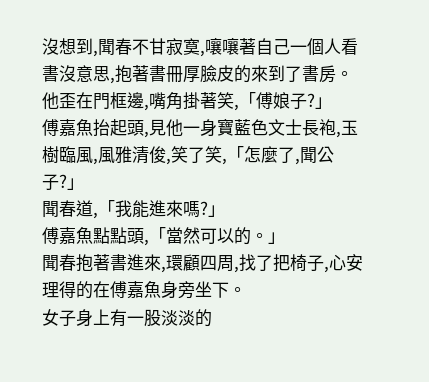沒想到,聞春不甘寂寞,嚷嚷著自己一個人看書沒意思,抱著書冊厚臉皮的來到了書房。
他歪在門框邊,嘴角掛著笑,「傅娘子?」
傅嘉魚抬起頭,見他一身寶藍色文士長袍,玉樹臨風,風雅清俊,笑了笑,「怎麼了,聞公子?」
聞春道,「我能進來嗎?」
傅嘉魚點點頭,「當然可以的。」
聞春抱著書進來,環顧四周,找了把椅子,心安理得的在傅嘉魚身旁坐下。
女子身上有一股淡淡的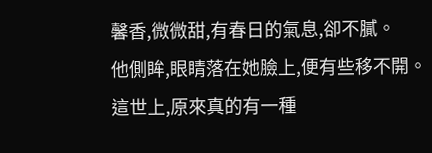馨香,微微甜,有春日的氣息,卻不膩。
他側眸,眼睛落在她臉上,便有些移不開。
這世上,原來真的有一種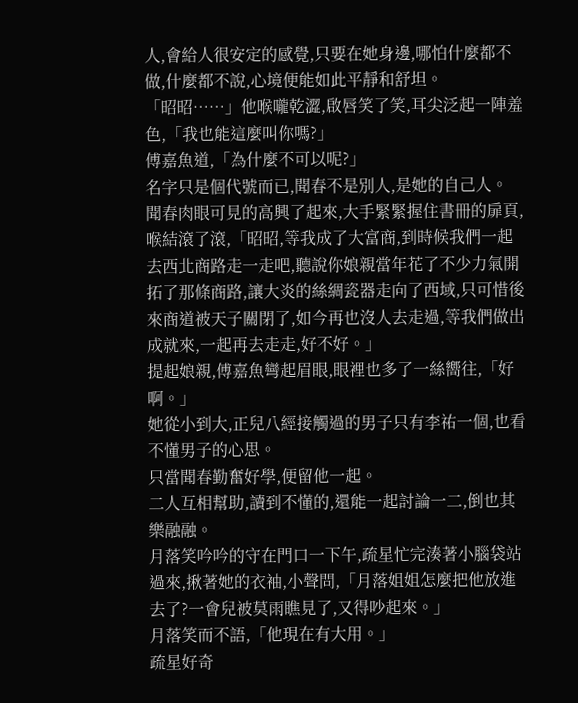人,會給人很安定的感覺,只要在她身邊,哪怕什麼都不做,什麼都不說,心境便能如此平靜和舒坦。
「昭昭……」他喉嚨乾澀,啟唇笑了笑,耳尖泛起一陣羞色,「我也能這麼叫你嗎?」
傅嘉魚道,「為什麼不可以呢?」
名字只是個代號而已,聞春不是別人,是她的自己人。
聞春肉眼可見的高興了起來,大手緊緊握住書冊的扉頁,喉結滾了滾,「昭昭,等我成了大富商,到時候我們一起去西北商路走一走吧,聽說你娘親當年花了不少力氣開拓了那條商路,讓大炎的絲綢瓷器走向了西域,只可惜後來商道被天子關閉了,如今再也沒人去走過,等我們做出成就來,一起再去走走,好不好。」
提起娘親,傅嘉魚彎起眉眼,眼裡也多了一絲嚮往,「好啊。」
她從小到大,正兒八經接觸過的男子只有李祐一個,也看不懂男子的心思。
只當聞春勤奮好學,便留他一起。
二人互相幫助,讀到不懂的,還能一起討論一二,倒也其樂融融。
月落笑吟吟的守在門口一下午,疏星忙完湊著小腦袋站過來,揪著她的衣袖,小聲問,「月落姐姐怎麼把他放進去了?一會兒被莫雨瞧見了,又得吵起來。」
月落笑而不語,「他現在有大用。」
疏星好奇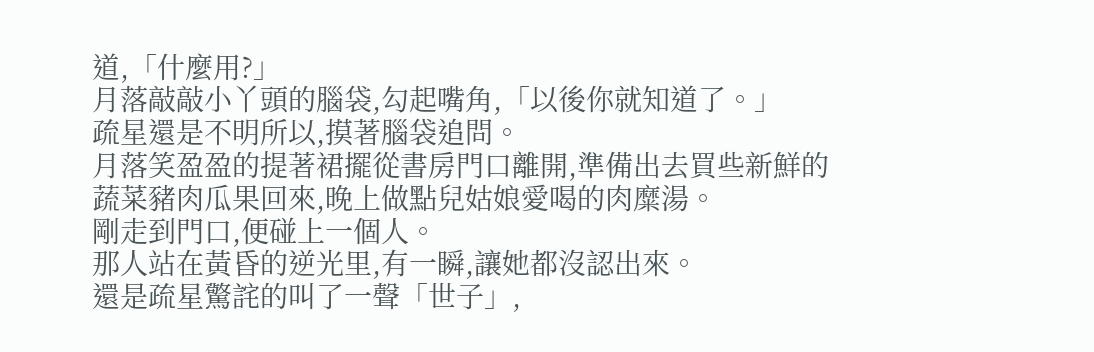道,「什麼用?」
月落敲敲小丫頭的腦袋,勾起嘴角,「以後你就知道了。」
疏星還是不明所以,摸著腦袋追問。
月落笑盈盈的提著裙擺從書房門口離開,準備出去買些新鮮的蔬菜豬肉瓜果回來,晚上做點兒姑娘愛喝的肉糜湯。
剛走到門口,便碰上一個人。
那人站在黃昏的逆光里,有一瞬,讓她都沒認出來。
還是疏星驚詫的叫了一聲「世子」,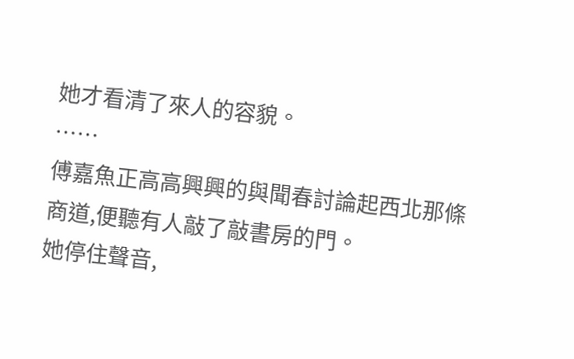她才看清了來人的容貌。
……
傅嘉魚正高高興興的與聞春討論起西北那條商道,便聽有人敲了敲書房的門。
她停住聲音,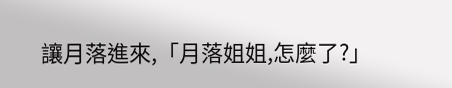讓月落進來,「月落姐姐,怎麼了?」